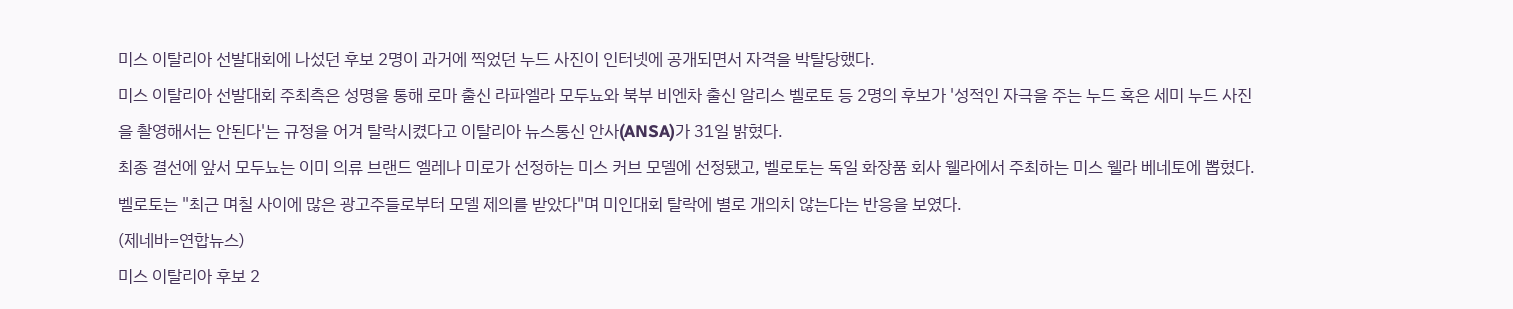미스 이탈리아 선발대회에 나섰던 후보 2명이 과거에 찍었던 누드 사진이 인터넷에 공개되면서 자격을 박탈당했다.
미스 이탈리아 선발대회 주최측은 성명을 통해 로마 출신 라파엘라 모두뇨와 북부 비엔차 출신 알리스 벨로토 등 2명의 후보가 '성적인 자극을 주는 누드 혹은 세미 누드 사진을 촬영해서는 안된다'는 규정을 어겨 탈락시켰다고 이탈리아 뉴스통신 안사(ANSA)가 31일 밝혔다.
최종 결선에 앞서 모두뇨는 이미 의류 브랜드 엘레나 미로가 선정하는 미스 커브 모델에 선정됐고, 벨로토는 독일 화장품 회사 웰라에서 주최하는 미스 웰라 베네토에 뽑혔다.
벨로토는 "최근 며칠 사이에 많은 광고주들로부터 모델 제의를 받았다"며 미인대회 탈락에 별로 개의치 않는다는 반응을 보였다.
(제네바=연합뉴스)
미스 이탈리아 후보 2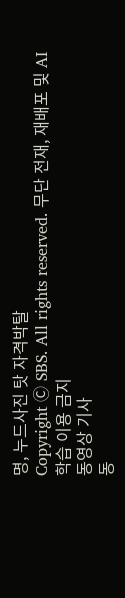명, 누드사진 탓 자격박탈
Copyright Ⓒ SBS. All rights reserved. 무단 전재, 재배포 및 AI학습 이용 금지
동영상 기사
동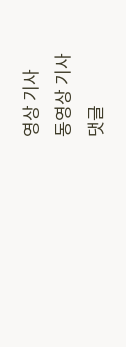영상 기사
동영상 기사
댓글